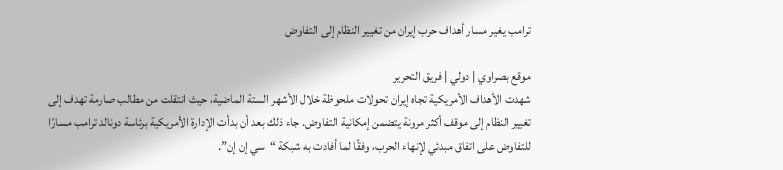ترامب يغير مسار أهداف حرب إيران من تغيير النظام إلى التفاوض

موقع بصراوي | دولي | فريق التحرير
شهدت الأهداف الأمريكية تجاه إيران تحولات ملحوظة خلال الأشهر الستة الماضية، حيث انتقلت من مطالب صارمة تهدف إلى تغيير النظام إلى موقف أكثر مرونة يتضمن إمكانية التفاوض. جاء ذلك بعد أن بدأت الإدارة الأمريكية برئاسة دونالد ترامب مسارًا للتفاوض على اتفاق مبدئي لإنهاء الحرب، وفقًا لما أفادت به شبكة “سي إن إن”.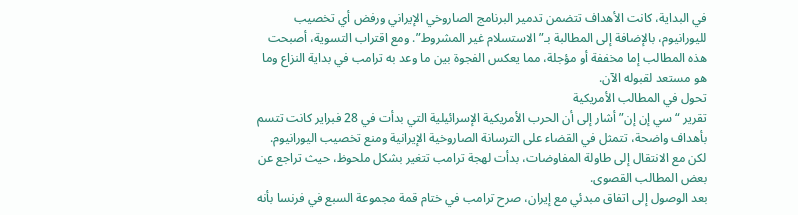في البداية، كانت الأهداف تتضمن تدمير البرنامج الصاروخي الإيراني ورفض أي تخصيب لليورانيوم، بالإضافة إلى المطالبة بـ”الاستسلام غير المشروط”. ومع اقتراب التسوية، أصبحت هذه المطالب إما مخففة أو مؤجلة، مما يعكس الفجوة بين ما وعد به ترامب في بداية النزاع وما هو مستعد لقبوله الآن.
تحول في المطالب الأمريكية
تقرير “سي إن إن” أشار إلى أن الحرب الأمريكية الإسرائيلية التي بدأت في 28 فبراير كانت تتسم بأهداف واضحة، تتمثل في القضاء على الترسانة الصاروخية الإيرانية ومنع تخصيب اليورانيوم. لكن مع الانتقال إلى طاولة المفاوضات، بدأت لهجة ترامب تتغير بشكل ملحوظ، حيث تراجع عن بعض المطالب القصوى.
بعد الوصول إلى اتفاق مبدئي مع إيران، صرح ترامب في ختام قمة مجموعة السبع في فرنسا بأنه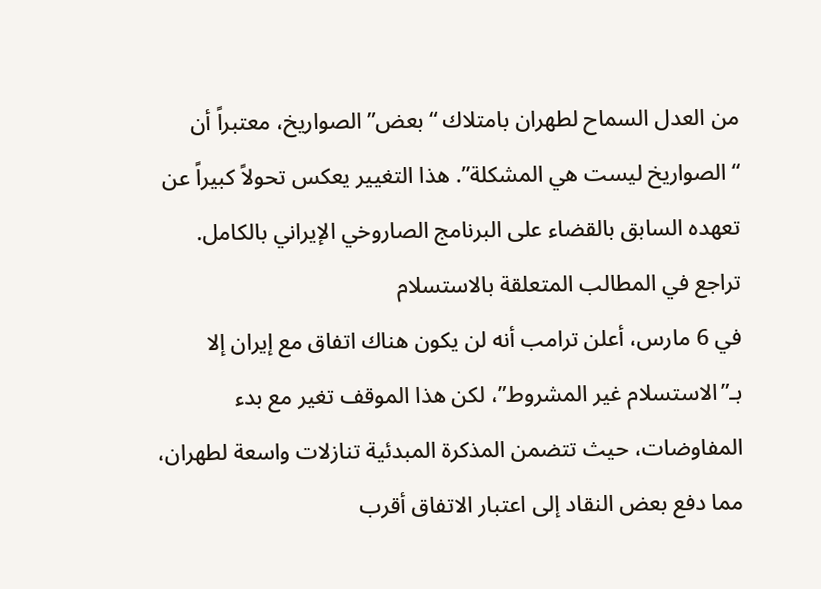من العدل السماح لطهران بامتلاك “بعض” الصواريخ، معتبراً أن “الصواريخ ليست هي المشكلة”. هذا التغيير يعكس تحولاً كبيراً عن تعهده السابق بالقضاء على البرنامج الصاروخي الإيراني بالكامل.
تراجع في المطالب المتعلقة بالاستسلام
في 6 مارس، أعلن ترامب أنه لن يكون هناك اتفاق مع إيران إلا بـ”الاستسلام غير المشروط”، لكن هذا الموقف تغير مع بدء المفاوضات، حيث تتضمن المذكرة المبدئية تنازلات واسعة لطهران، مما دفع بعض النقاد إلى اعتبار الاتفاق أقرب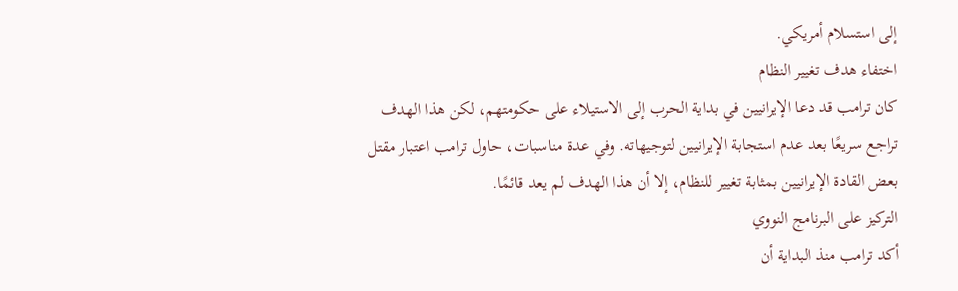إلى استسلام أمريكي.
اختفاء هدف تغيير النظام
كان ترامب قد دعا الإيرانيين في بداية الحرب إلى الاستيلاء على حكومتهم، لكن هذا الهدف تراجع سريعًا بعد عدم استجابة الإيرانيين لتوجيهاته. وفي عدة مناسبات، حاول ترامب اعتبار مقتل بعض القادة الإيرانيين بمثابة تغيير للنظام، إلا أن هذا الهدف لم يعد قائمًا.
التركيز على البرنامج النووي
أكد ترامب منذ البداية أن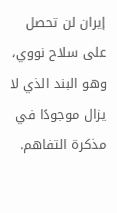إيران لن تحصل على سلاح نووي، وهو البند الذي لا يزال موجودًا في مذكرة التفاهم.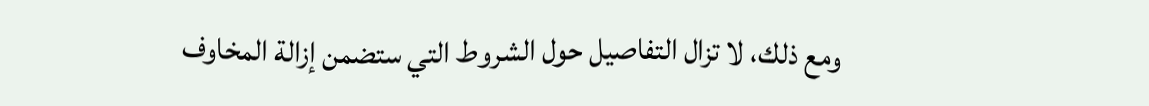ومع ذلك، لا تزال التفاصيل حول الشروط التي ستضمن إزالة المخاوف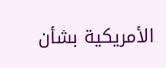الأمريكية بشأن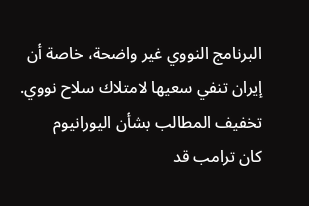البرنامج النووي غير واضحة، خاصة أن إيران تنفي سعيها لامتلاك سلاح نووي.
تخفيف المطالب بشأن اليورانيوم
كان ترامب قد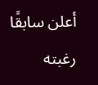أعلن سابقًا رغبته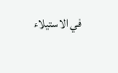في الاستيلاء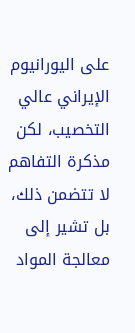على اليورانيوم الإيراني عالي التخصيب، لكن مذكرة التفاهم لا تتضمن ذلك، بل تشير إلى معالجة المواد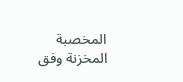المخصبة المخزنة وفق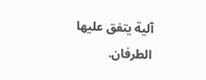آلية يتفق عليها الطرفان.